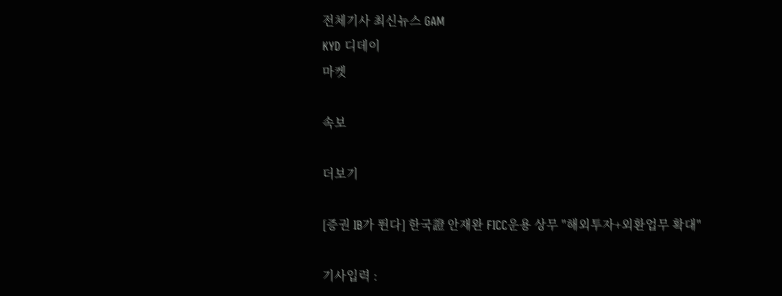전체기사 최신뉴스 GAM
KYD 디데이
마켓

속보

더보기

[증권 IB가 뛴다] 한국證 안재완 FICC운용 상무 "해외투자+외환업무 확대"

기사입력 :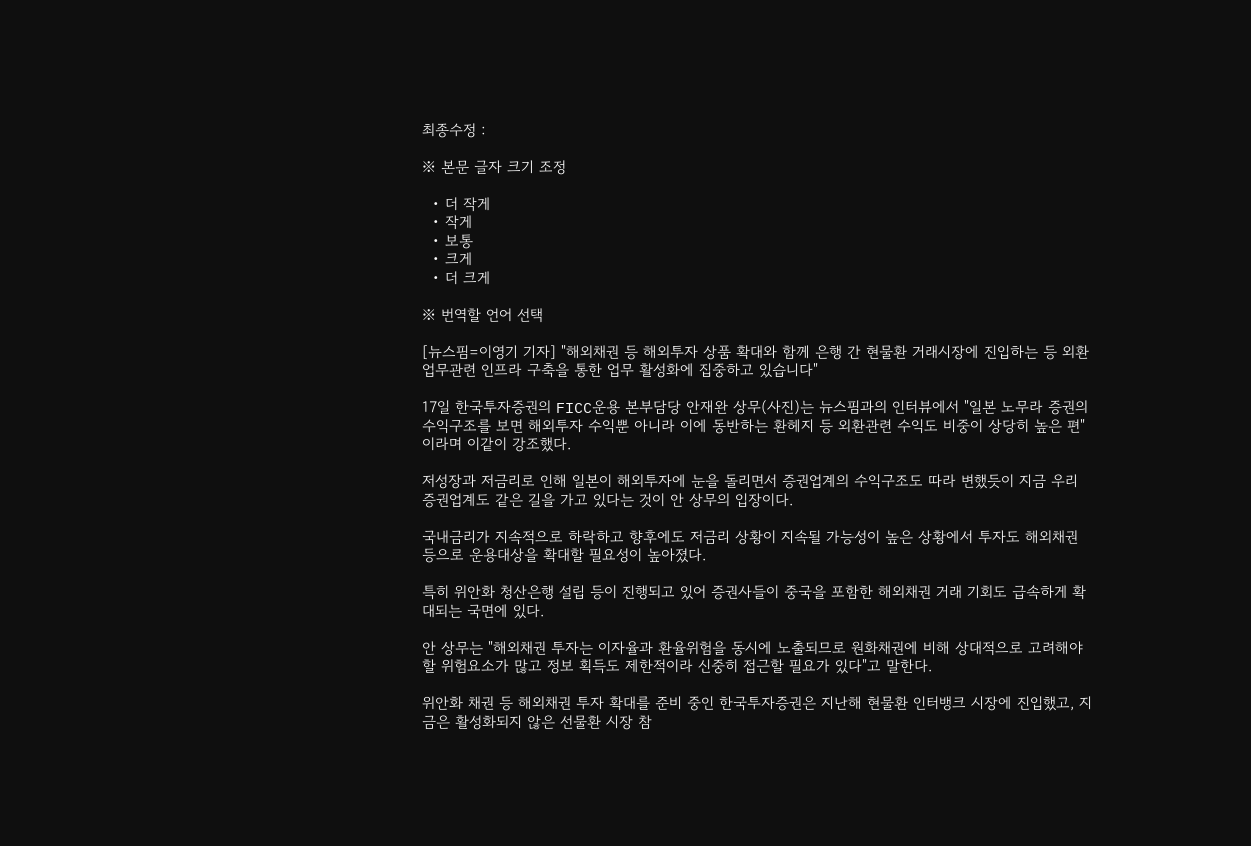최종수정 :

※ 본문 글자 크기 조정

  • 더 작게
  • 작게
  • 보통
  • 크게
  • 더 크게

※ 번역할 언어 선택

[뉴스핌=이영기 기자] "해외채권 등 해외투자 상품 확대와 함께 은행 간 현물환 거래시장에 진입하는 등 외환 업무관련 인프라 구축을 통한 업무 활성화에 집중하고 있습니다"

17일 한국투자증권의 FICC운용 본부담당 안재완 상무(사진)는 뉴스핌과의 인터뷰에서 "일본 노무라 증권의 수익구조를 보면 해외투자 수익뿐 아니라 이에 동반하는 환헤지 등 외환관련 수익도 비중이 상당히 높은 편"이라며 이같이 강조했다.

저성장과 저금리로 인해 일본이 해외투자에 눈을 돌리면서 증권업계의 수익구조도 따라 변했듯이 지금 우리 증권업계도 같은 길을 가고 있다는 것이 안 상무의 입장이다.

국내금리가 지속적으로 하락하고 향후에도 저금리 상황이 지속될 가능성이 높은 상황에서 투자도 해외채권 등으로 운용대상을 확대할 필요성이 높아졌다.

특히 위안화 청산은행 설립 등이 진행되고 있어 증권사들이 중국을 포함한 해외채권 거래 기회도 급속하게 확대되는 국면에 있다.

안 상무는 "해외채권 투자는 이자율과 환율위험을 동시에 노출되므로 원화채권에 비해 상대적으로 고려해야할 위험요소가 많고 정보 획득도 제한적이라 신중히 접근할 필요가 있다"고 말한다.

위안화 채권 등 해외채권 투자 확대를 준비 중인 한국투자증권은 지난해 현물환 인터뱅크 시장에 진입했고, 지금은 활성화되지 않은 선물환 시장 참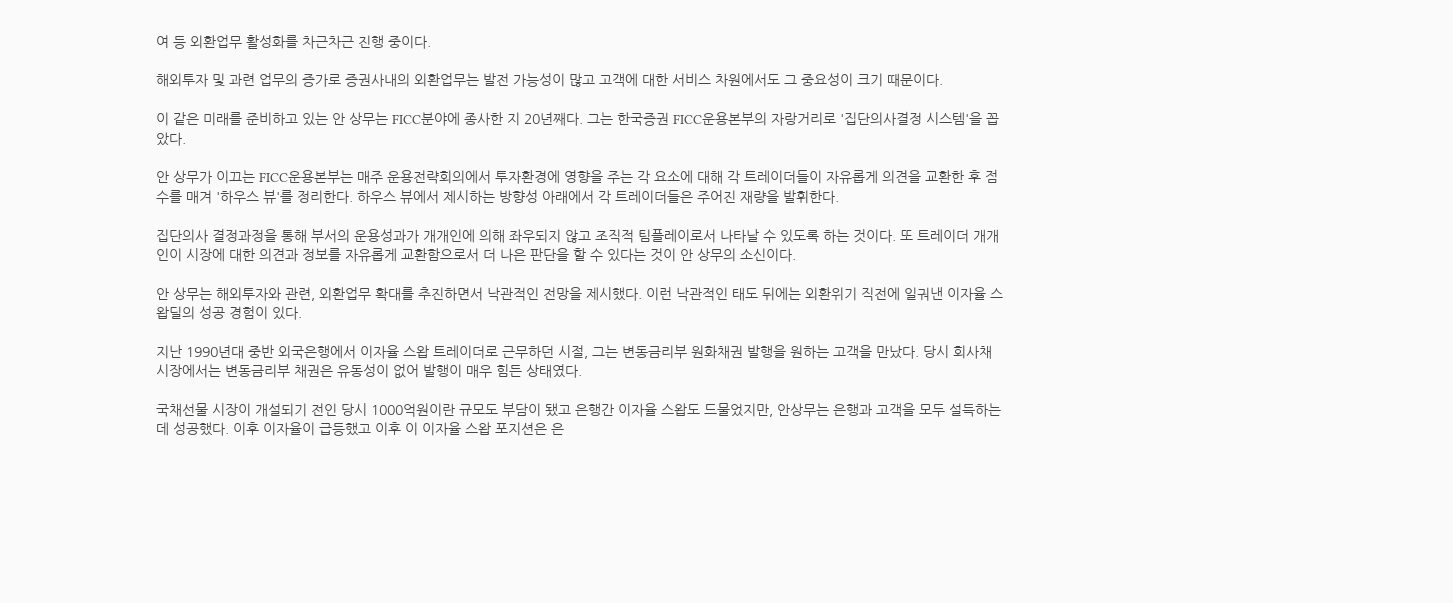여 등 외환업무 활성화를 차근차근 진행 중이다.

해외투자 및 과련 업무의 증가로 증권사내의 외환업무는 발전 가능성이 많고 고객에 대한 서비스 차원에서도 그 중요성이 크기 때문이다.

이 같은 미래를 준비하고 있는 안 상무는 FICC분야에 종사한 지 20년째다. 그는 한국증권 FICC운용본부의 자랑거리로 '집단의사결정 시스템'을 꼽았다.

안 상무가 이끄는 FICC운용본부는 매주 운용전략회의에서 투자환경에 영향을 주는 각 요소에 대해 각 트레이더들이 자유롭게 의견을 교환한 후 점수를 매겨 '하우스 뷰'를 정리한다. 하우스 뷰에서 제시하는 방향성 아래에서 각 트레이더들은 주어진 재량을 발휘한다.

집단의사 결정과정을 통해 부서의 운용성과가 개개인에 의해 좌우되지 않고 조직적 팀플레이로서 나타날 수 있도록 하는 것이다. 또 트레이더 개개인이 시장에 대한 의견과 정보를 자유롭게 교환함으로서 더 나은 판단을 할 수 있다는 것이 안 상무의 소신이다.

안 상무는 해외투자와 관련, 외환업무 확대를 추진하면서 낙관적인 전망을 제시했다. 이런 낙관적인 태도 뒤에는 외환위기 직전에 일궈낸 이자율 스왑딜의 성공 경험이 있다.

지난 1990년대 중반 외국은행에서 이자율 스왑 트레이더로 근무하던 시절, 그는 변동금리부 원화채권 발행을 원하는 고객을 만났다. 당시 회사채 시장에서는 변동금리부 채권은 유동성이 없어 발행이 매우 힘든 상태였다.

국채선물 시장이 개설되기 전인 당시 1000억원이란 규모도 부담이 됐고 은행간 이자율 스왑도 드물었지만, 안상무는 은행과 고객을 모두 설득하는 데 성공했다. 이후 이자율이 급등했고 이후 이 이자율 스왑 포지션은 은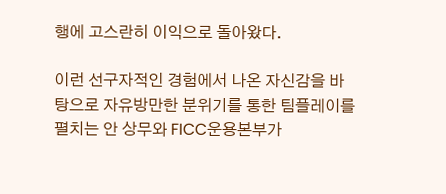행에 고스란히 이익으로 돌아왔다.

이런 선구자적인 경험에서 나온 자신감을 바탕으로 자유방만한 분위기를 통한 팀플레이를 펼치는 안 상무와 FICC운용본부가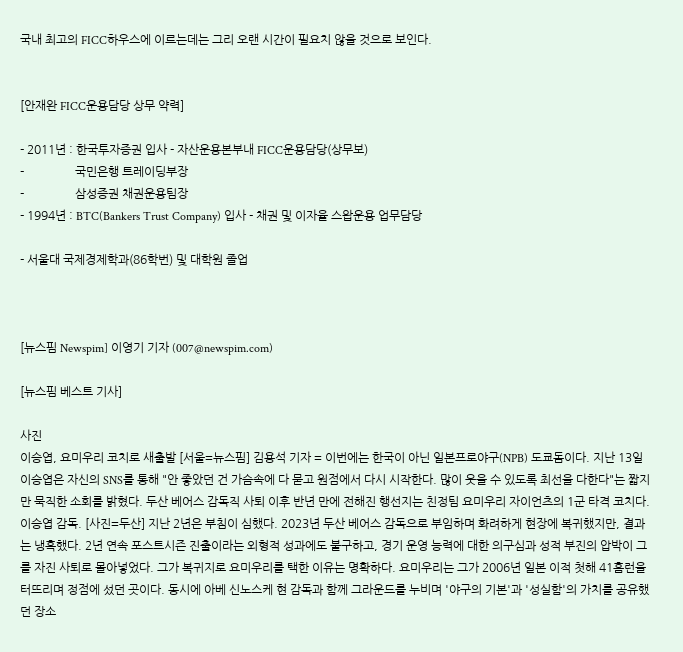국내 최고의 FICC하우스에 이르는데는 그리 오랜 시간이 필요치 않을 것으로 보인다.


[안재완 FICC운용담당 상무 약력]

- 2011년 : 한국투자증권 입사 - 자산운용본부내 FICC운용담당(상무보)
-                 국민은행 트레이딩부장
-                 삼성증권 채권운용팀장
- 1994년 : BTC(Bankers Trust Company) 입사 - 채권 및 이자율 스왑운용 업무담당

- 서울대 국제경제학과(86학번) 및 대학원 졸업



[뉴스핌 Newspim] 이영기 기자 (007@newspim.com)

[뉴스핌 베스트 기사]

사진
이승엽, 요미우리 코치로 새출발 [서울=뉴스핌] 김용석 기자 = 이번에는 한국이 아닌 일본프로야구(NPB) 도쿄돔이다. 지난 13일 이승엽은 자신의 SNS를 통해 "안 좋았던 건 가슴속에 다 묻고 원점에서 다시 시작한다. 많이 웃을 수 있도록 최선을 다한다"는 짧지만 묵직한 소회를 밝혔다. 두산 베어스 감독직 사퇴 이후 반년 만에 전해진 행선지는 친정팀 요미우리 자이언츠의 1군 타격 코치다. 이승엽 감독. [사진=두산] 지난 2년은 부침이 심했다. 2023년 두산 베어스 감독으로 부임하며 화려하게 현장에 복귀했지만, 결과는 냉혹했다. 2년 연속 포스트시즌 진출이라는 외형적 성과에도 불구하고, 경기 운영 능력에 대한 의구심과 성적 부진의 압박이 그를 자진 사퇴로 몰아넣었다. 그가 복귀지로 요미우리를 택한 이유는 명확하다. 요미우리는 그가 2006년 일본 이적 첫해 41홈런을 터뜨리며 정점에 섰던 곳이다. 동시에 아베 신노스케 현 감독과 함께 그라운드를 누비며 '야구의 기본'과 '성실함'의 가치를 공유했던 장소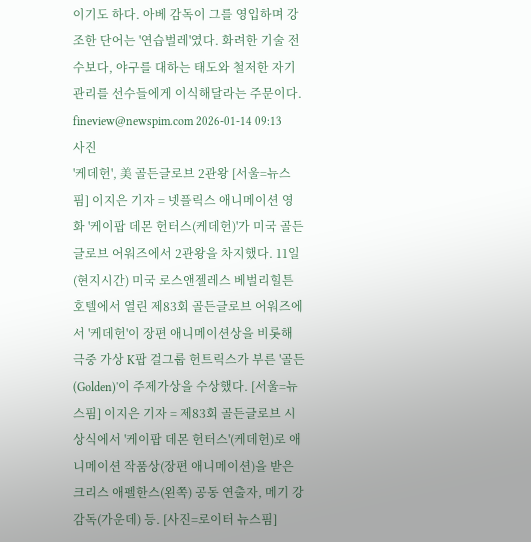이기도 하다. 아베 감독이 그를 영입하며 강조한 단어는 '연습벌레'였다. 화려한 기술 전수보다, 야구를 대하는 태도와 철저한 자기 관리를 선수들에게 이식해달라는 주문이다.   fineview@newspim.com 2026-01-14 09:13
사진
'케데헌', 美 골든글로브 2관왕 [서울=뉴스핌] 이지은 기자 = 넷플릭스 애니메이션 영화 '케이팝 데몬 헌터스(케데헌)'가 미국 골든글로브 어워즈에서 2관왕을 차지했다. 11일(현지시간) 미국 로스앤젤레스 베벌리힐튼호텔에서 열린 제83회 골든글로브 어워즈에서 '케데헌'이 장편 애니메이션상을 비롯해 극중 가상 K팝 걸그룹 헌트릭스가 부른 '골든(Golden)'이 주제가상을 수상했다. [서울=뉴스핌] 이지은 기자 = 제83회 골든글로브 시상식에서 '케이팝 데몬 헌터스'(케데헌)로 애니메이션 작품상(장편 애니메이션)을 받은 크리스 애펠한스(왼쪽) 공동 연출자, 메기 강 감독(가운데) 등. [사진=로이터 뉴스핌]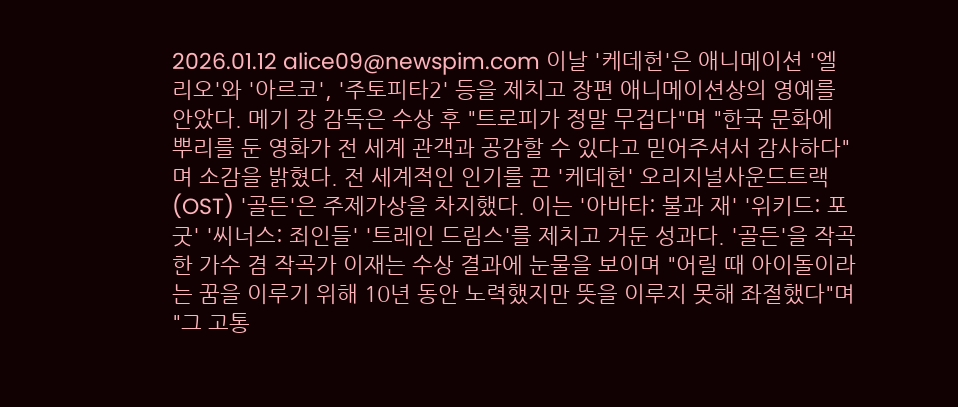2026.01.12 alice09@newspim.com 이날 '케데헌'은 애니메이션 '엘리오'와 '아르코', '주토피타2' 등을 제치고 장편 애니메이션상의 영예를 안았다. 메기 강 감독은 수상 후 "트로피가 정말 무겁다"며 "한국 문화에 뿌리를 둔 영화가 전 세계 관객과 공감할 수 있다고 믿어주셔서 감사하다"며 소감을 밝혔다. 전 세계적인 인기를 끈 '케데헌' 오리지널사운드트랙(OST) '골든'은 주제가상을 차지했다. 이는 '아바타: 불과 재' '위키드: 포 굿' '씨너스: 죄인들' '트레인 드림스'를 제치고 거둔 성과다. '골든'을 작곡한 가수 겸 작곡가 이재는 수상 결과에 눈물을 보이며 "어릴 때 아이돌이라는 꿈을 이루기 위해 10년 동안 노력했지만 뜻을 이루지 못해 좌절했다"며 "그 고통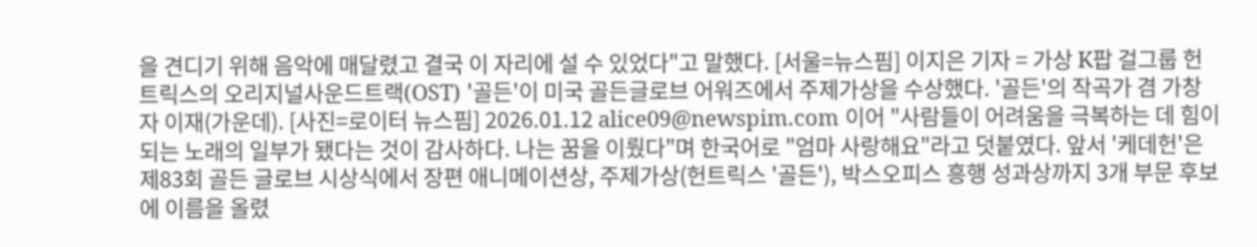을 견디기 위해 음악에 매달렸고 결국 이 자리에 설 수 있었다"고 말했다. [서울=뉴스핌] 이지은 기자 = 가상 K팝 걸그룹 헌트릭스의 오리지널사운드트랙(OST) '골든'이 미국 골든글로브 어워즈에서 주제가상을 수상했다. '골든'의 작곡가 겸 가창자 이재(가운데). [사진=로이터 뉴스핌] 2026.01.12 alice09@newspim.com 이어 "사람들이 어려움을 극복하는 데 힘이 되는 노래의 일부가 됐다는 것이 감사하다. 나는 꿈을 이뤘다"며 한국어로 "엄마 사랑해요"라고 덧붙였다. 앞서 '케데헌'은 제83회 골든 글로브 시상식에서 장편 애니메이션상, 주제가상(헌트릭스 '골든'), 박스오피스 흥행 성과상까지 3개 부문 후보에 이름을 올렸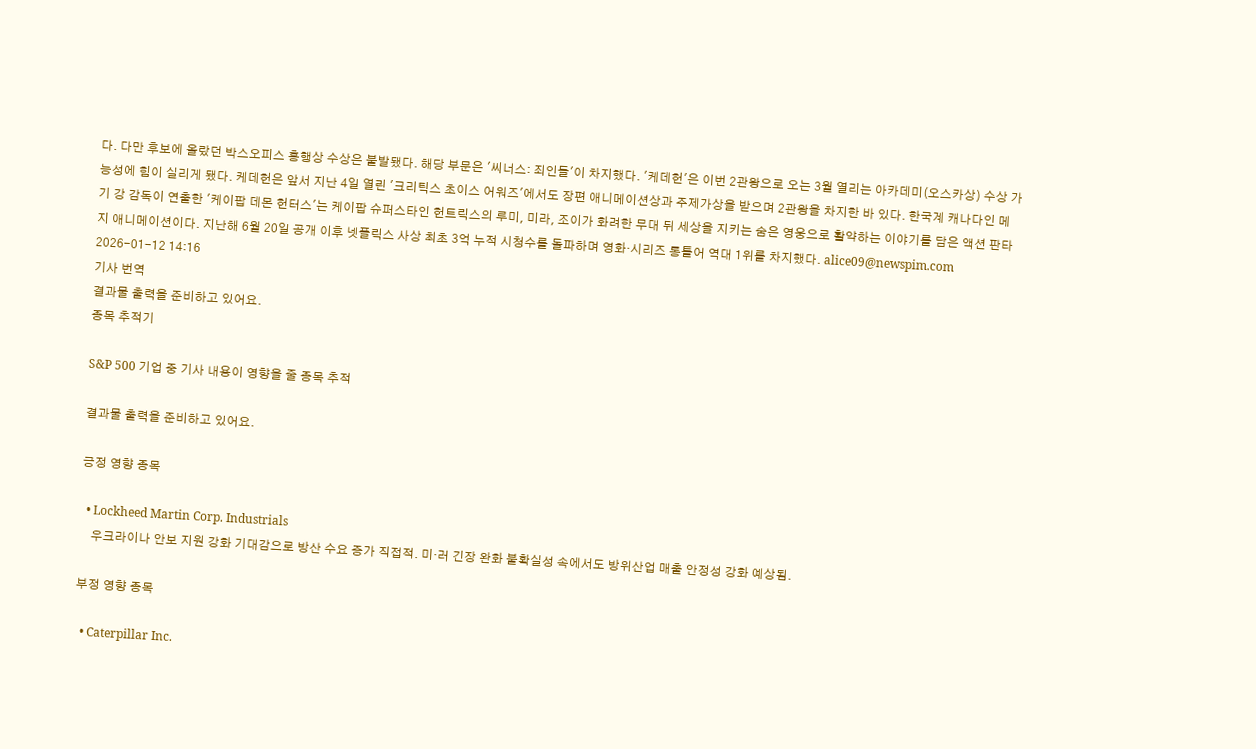다. 다만 후보에 올랐던 박스오피스 흥행상 수상은 불발됐다. 해당 부문은 '씨너스: 죄인들'이 차지했다. '케데헌'은 이번 2관왕으로 오는 3월 열리는 아카데미(오스카상) 수상 가능성에 힘이 실리게 됐다. 케데헌은 앞서 지난 4일 열린 '크리틱스 초이스 어워즈'에서도 장편 애니메이션상과 주제가상을 받으며 2관왕을 차지한 바 있다. 한국계 캐나다인 메기 강 감독이 연출한 '케이팝 데몬 헌터스'는 케이팝 슈퍼스타인 헌트릭스의 루미, 미라, 조이가 화려한 무대 뒤 세상을 지키는 숨은 영웅으로 활약하는 이야기를 담은 액션 판타지 애니메이션이다. 지난해 6월 20일 공개 이후 넷플릭스 사상 최초 3억 누적 시청수를 돌파하며 영화·시리즈 통틀어 역대 1위를 차지했다. alice09@newspim.com 2026-01-12 14:16
기사 번역
결과물 출력을 준비하고 있어요.
종목 추적기

S&P 500 기업 중 기사 내용이 영향을 줄 종목 추적

결과물 출력을 준비하고 있어요.

긍정 영향 종목

  • Lockheed Martin Corp. Industrials
    우크라이나 안보 지원 강화 기대감으로 방산 수요 증가 직접적. 미·러 긴장 완화 불확실성 속에서도 방위산업 매출 안정성 강화 예상됨.

부정 영향 종목

  • Caterpillar Inc.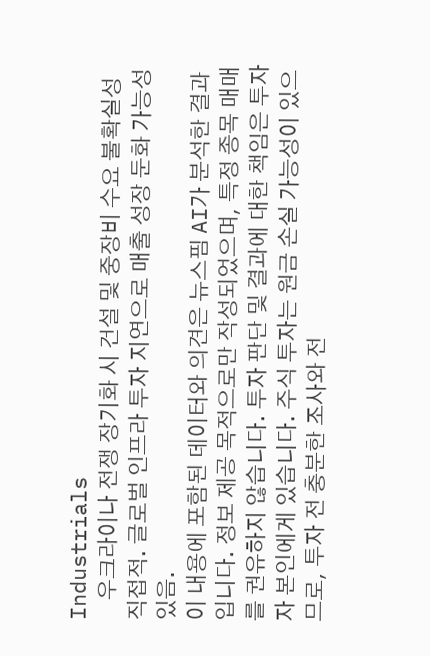Industrials
    우크라이나 전쟁 장기화 시 건설 및 중장비 수요 불확실성 직접적. 글로벌 인프라 투자 지연으로 매출 성장 둔화 가능성 있음.
이 내용에 포함된 데이터와 의견은 뉴스핌 AI가 분석한 결과입니다. 정보 제공 목적으로만 작성되었으며, 특정 종목 매매를 권유하지 않습니다. 투자 판단 및 결과에 대한 책임은 투자자 본인에게 있습니다. 주식 투자는 원금 손실 가능성이 있으므로, 투자 전 충분한 조사와 전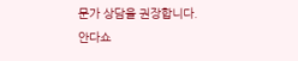문가 상담을 권장합니다.
안다쇼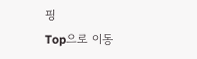핑
Top으로 이동